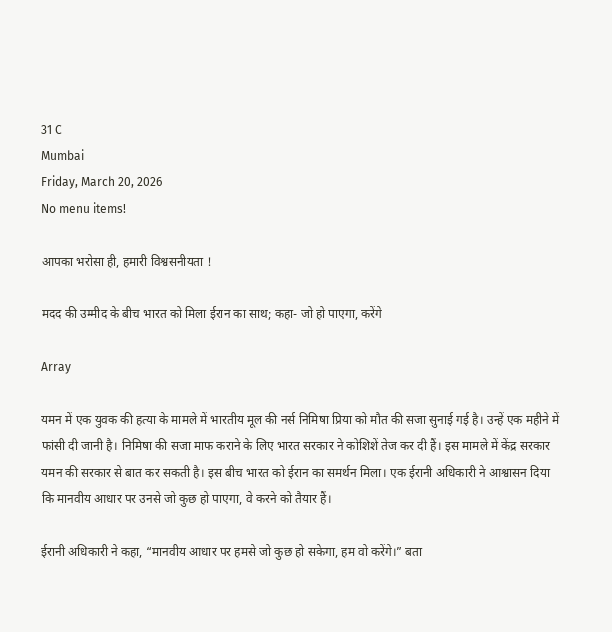31 C
Mumbai
Friday, March 20, 2026
No menu items!

आपका भरोसा ही, हमारी विश्वसनीयता !

मदद की उम्मीद के बीच भारत को मिला ईरान का साथ; कहा- जो हो पाएगा, करेंगे

Array

यमन में एक युवक की हत्या के मामले में भारतीय मूल की नर्स निमिषा प्रिया को मौत की सजा सुनाई गई है। उन्हें एक महीने में फांसी दी जानी है। निमिषा की सजा माफ कराने के लिए भारत सरकार ने कोशिशें तेज कर दी हैं। इस मामले में केंद्र सरकार यमन की सरकार से बात कर सकती है। इस बीच भारत को ईरान का समर्थन मिला। एक ईरानी अधिकारी ने आश्वासन दिया कि मानवीय आधार पर उनसे जो कुछ हो पाएगा, वे करने को तैयार हैं।

ईरानी अधिकारी ने कहा, “मानवीय आधार पर हमसे जो कुछ हो सकेगा, हम वो करेंगे।” बता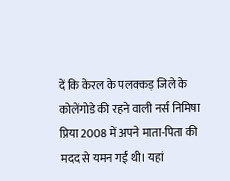दें कि केरल के पलक्कड़ जिले के कोलेंगोडे की रहने वाली नर्स निमिषा प्रिया 2008 में अपने माता-पिता की मदद से यमन गईं थी। यहां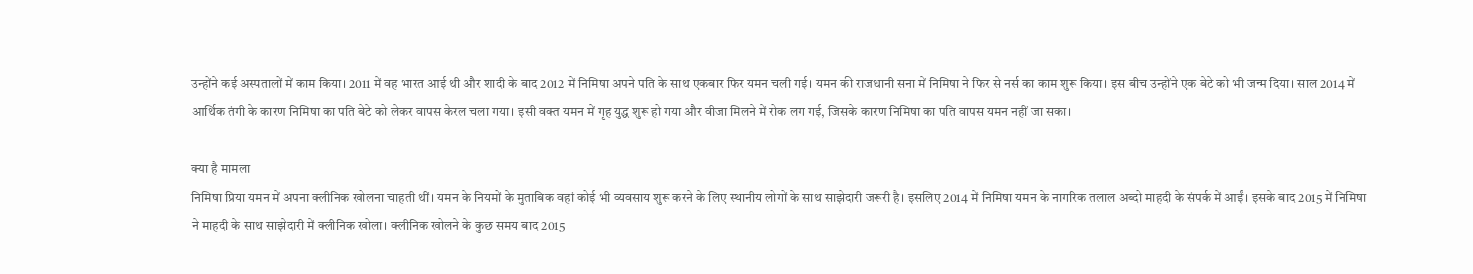उन्होंने कई अस्पतालों में काम किया। 2011 में वह भारत आई थी और शादी के बाद 2012 में निमिषा अपने पति के साथ एकबार फिर यमन चली गई। यमन की राजधानी सना में निमिषा ने फिर से नर्स का काम शुरू किया। इस बीच उन्होंने एक बेटे को भी जन्म दिया। साल 2014 में आर्थिक तंगी के कारण निमिषा का पति बेटे को लेकर वापस केरल चला गया। इसी वक्त यमन में गृह युद्ध शुरू हो गया और वीजा मिलने में रोक लग गई, जिसके कारण निमिषा का पति वापस यमन नहीं जा सका।

क्या है मामला
निमिषा प्रिया यमन में अपना क्लीनिक खोलना चाहती थीं। यमन के नियमों के मुताबिक वहां कोई भी व्यवसाय शुरू करने के लिए स्थानीय लोगों के साथ साझेदारी जरूरी है। इसलिए 2014 में निमिषा यमन के नागरिक तलाल अब्दो माहदी के संपर्क में आईं। इसके बाद 2015 में निमिषा ने माहदी के साथ साझेदारी में क्लीनिक खोला। क्लीनिक खोलने के कुछ समय बाद 2015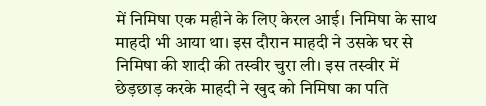में निमिषा एक महीने के लिए केरल आई। निमिषा के साथ माहदी भी आया था। इस दौरान माहदी ने उसके घर से निमिषा की शादी की तस्वीर चुरा ली। इस तस्वीर में छेड़छाड़ करके माहदी ने खुद को निमिषा का पति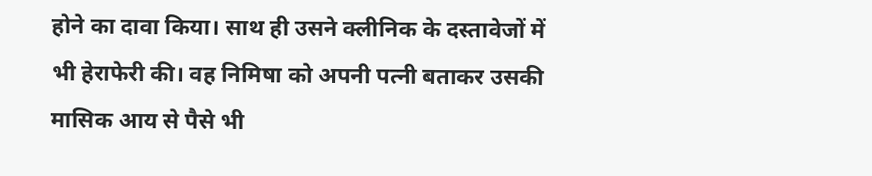होने का दावा किया। साथ ही उसने क्लीनिक के दस्तावेजों में भी हेराफेरी की। वह निमिषा को अपनी पत्नी बताकर उसकी मासिक आय से पैसे भी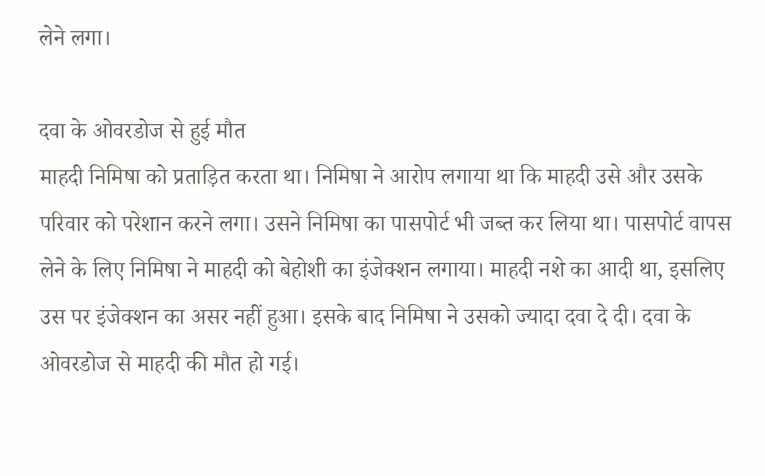लेने लगा।

दवा के ओवरडोज से हुई मौत
माहदी निमिषा को प्रताड़ित करता था। निमिषा ने आरोप लगाया था कि माहदी उसे और उसके परिवार को परेशान करने लगा। उसने निमिषा का पासपोर्ट भी जब्त कर लिया था। पासपोर्ट वापस लेने के लिए निमिषा ने माहदी को बेहोशी का इंजेक्शन लगाया। माहदी नशे का आदी था, इसलिए उस पर इंजेक्शन का असर नहीं हुआ। इसके बाद निमिषा ने उसको ज्यादा दवा दे दी। दवा के ओवरडोज से माहदी की मौत हो गई।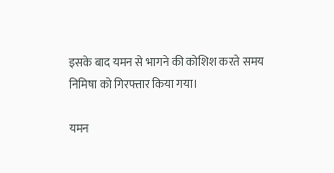इसके बाद यमन से भागने की कोशिश करते समय निमिषा को गिरफ्तार किया गया।

यमन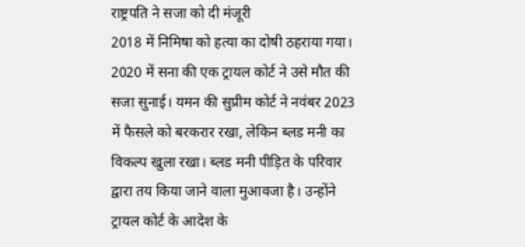राष्ट्रपति ने सजा को दी मंजूरी
2018 में निमिषा को हत्या का दोषी ठहराया गया। 2020 में सना की एक ट्रायल कोर्ट ने उसे मौत की सजा सुनाई। यमन की सुप्रीम कोर्ट ने नवंबर 2023 में फैसले को बरकरार रखा, लेकिन ब्लड मनी का विकल्प खुला रखा। ब्लड मनी पीड़ित के परिवार द्वारा तय किया जाने वाला मुआवजा है। उन्होंने ट्रायल कोर्ट के आदेश के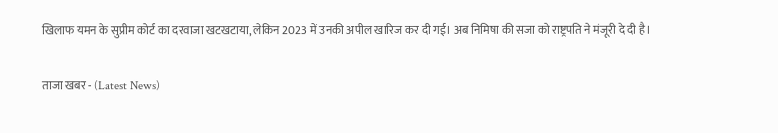खिलाफ यमन के सुप्रीम कोर्ट का दरवाजा खटखटाया, लेकिन 2023 में उनकी अपील खारिज कर दी गई। अब निमिषा की सजा को राष्ट्रपति ने मंजूरी दे दी है।

ताजा खबर - (Latest News)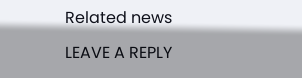Related news

LEAVE A REPLY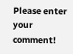Please enter your comment!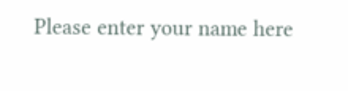Please enter your name here